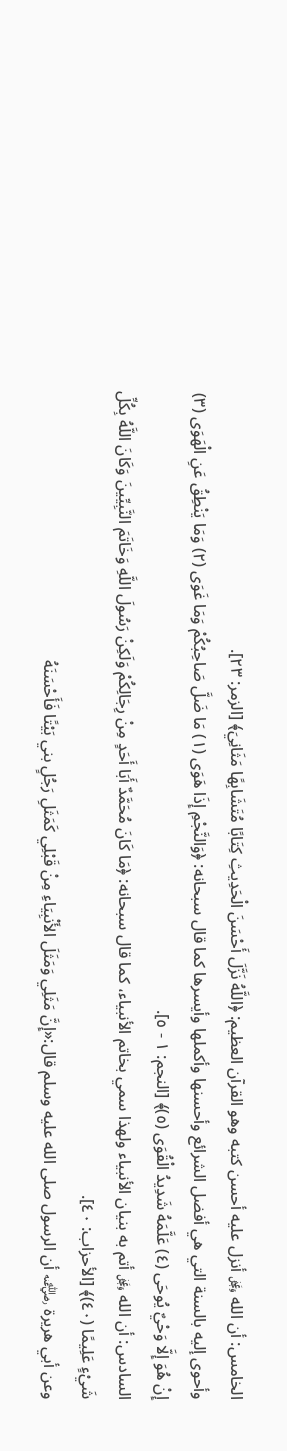الخامس: أن الله ﷿ أنزل عليه أحسن كتبه وهو القرآن العظيم: ﴿اللَّهُ نَزَّلَ أَحْسَنَ الْحَدِيثِ كِتَابًا مُتَشَابِهًا مَثَانِيَ﴾ [الزمر: ٢٣].
وأحوى إليه بالسنة التي هي أفضل الشرائع وأحسنها وأكملها وأيسرها كما قال سبحانه: ﴿وَالنَّجْمِ إِذَا هَوَى (١) مَا ضَلَّ صَاحِبُكُمْ وَمَا غَوَى (٢) وَمَا يَنْطِقُ عَنِ الْهَوَى (٣) إِنْ هُوَ إِلَّا وَحْيٌ يُوحَى (٤) عَلَّمَهُ شَدِيدُ الْقُوَى (٥)﴾ [النجم: ١ - ٥].
السادس: أن الله ﷿ أتم به بنيان الأنبياء ولهذا سمي بخاتم الأنبياء، كما قال سبحانه: ﴿مَا كَانَ مُحَمَّدٌ أَبَا أَحَدٍ مِنْ رِجَالِكُمْ وَلَكِنْ رَسُولَ اللَّهِ وَخَاتَمَ النَّبِيِّينَ وَكَانَ اللَّهُ بِكُلِّ شَيْءٍ عَلِيمًا (٤٠)﴾ [الأحزاب: ٤٠].
وعن أبي هريرة ﵁ أن الرسول صلى الله عليه وسلم قال:«إِنَّ مَثَلِي وَمَثَلَ الأَنْبِيَاءِ مِنْ قَبْلِي كَمَثَلِ رَجُلٍ بني بَيْتًا فَأَحْسَنَهُ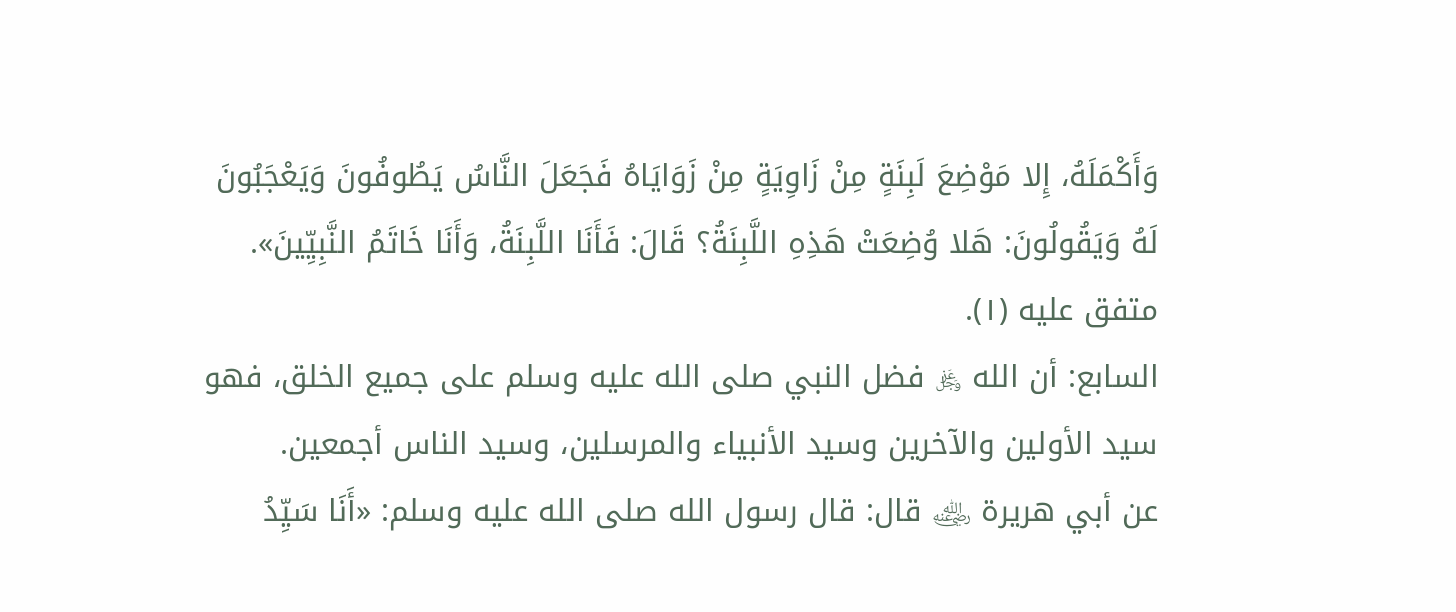وَأَكْمَلَهُ، إِلا مَوْضِعَ لَبِنَةٍ مِنْ زَاوِيَةٍ مِنْ زَوَايَاهُ فَجَعَلَ النَّاسُ يَطُوفُونَ وَيَعْجَبُونَ لَهُ وَيَقُولُونَ: هَلا وُضِعَتْ هَذِهِ اللَّبِنَةُ؟ قَالَ: فَأَنَا اللَّبِنَةُ، وَأَنَا خَاتَمُ النَّبِيِّينَ». متفق عليه (١).
السابع: أن الله ﷿ فضل النبي صلى الله عليه وسلم على جميع الخلق، فهو سيد الأولين والآخرين وسيد الأنبياء والمرسلين، وسيد الناس أجمعين.
عن أبي هريرة ﵁ قال: قال رسول الله صلى الله عليه وسلم: «أَنَا سَيِّدُ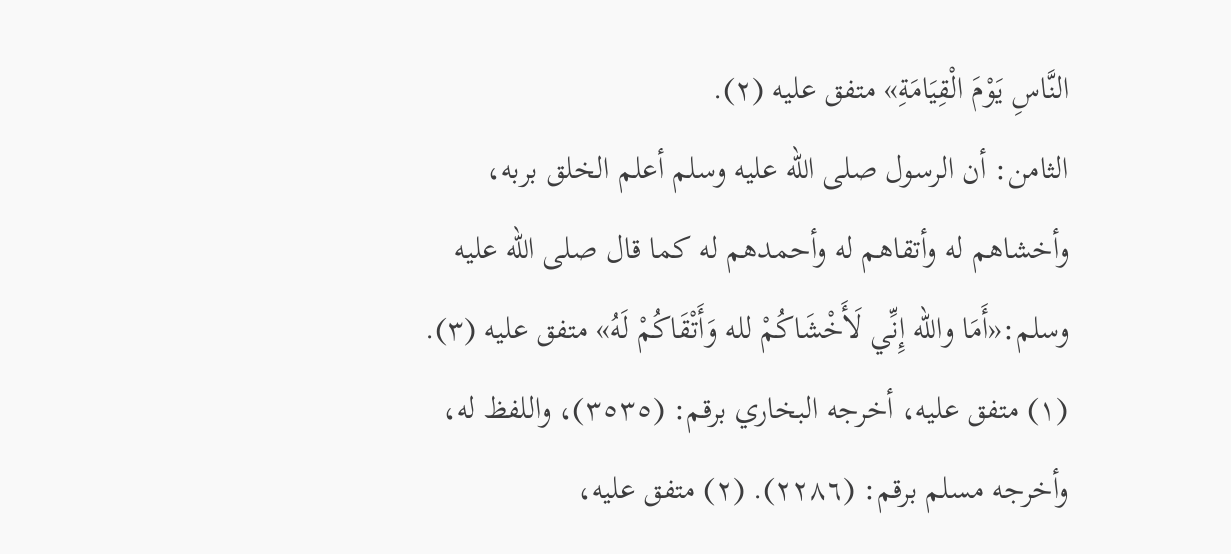النَّاسِ يَوْمَ الْقِيَامَةِ» متفق عليه (٢).
الثامن: أن الرسول صلى الله عليه وسلم أعلم الخلق بربه، وأخشاهم له وأتقاهم له وأحمدهم له كما قال صلى الله عليه وسلم:«أَمَا والله إِنِّي لَأَخْشَاكُمْ لله وَأَتْقَاكُمْ لَهُ» متفق عليه (٣).
(١) متفق عليه، أخرجه البخاري برقم: (٣٥٣٥)، واللفظ له، وأخرجه مسلم برقم: (٢٢٨٦). (٢) متفق عليه،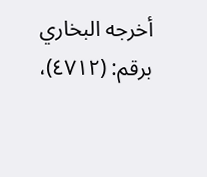أخرجه البخاري برقم: (٤٧١٢)،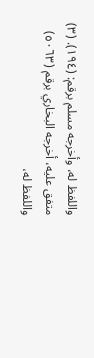واللفظ له، وأخرجه مسلم برقم: (١٩٤). (٣) متفق عليه، أخرجه البخاري برقم (٥٠٦٣) واللفظ له،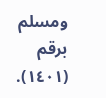ومسلم برقم (١٤٠١).